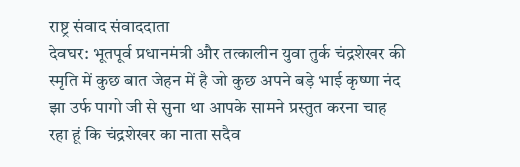राष्ट्र संवाद संवाददाता
देवघर: भूतपूर्व प्रधानमंत्री और तत्कालीन युवा तुर्क चंद्रशेखर की स्मृति में कुछ बात जेहन में है जो कुछ अपने बड़े भाई कृष्णा नंद झा उर्फ पागो जी से सुना था आपके सामने प्रस्तुत करना चाह रहा हूं कि चंद्रशेखर का नाता सदैव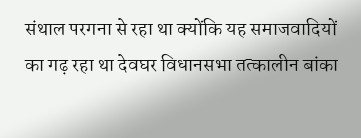संथाल परगना से रहा था क्योंकि यह समाजवादियों का गढ़ रहा था देवघर विधानसभा तत्कालीन बांका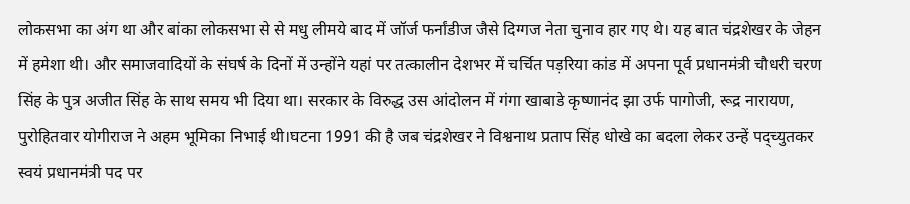लोकसभा का अंग था और बांका लोकसभा से से मधु लीमये बाद में जॉर्ज फर्नांडीज जैसे दिग्गज नेता चुनाव हार गए थे। यह बात चंद्रशेखर के जेहन में हमेशा थी। और समाजवादियों के संघर्ष के दिनों में उन्होंने यहां पर तत्कालीन देशभर में चर्चित पड़रिया कांड में अपना पूर्व प्रधानमंत्री चौधरी चरण सिंह के पुत्र अजीत सिंह के साथ समय भी दिया था। सरकार के विरुद्ध उस आंदोलन में गंगा खाबाडे कृष्णानंद झा उर्फ पागोजी, रूद्र नारायण, पुरोहितवार योगीराज ने अहम भूमिका निभाई थी।घटना 1991 की है जब चंद्रशेखर ने विश्वनाथ प्रताप सिंह धोखे का बदला लेकर उन्हें पद्च्युतकर स्वयं प्रधानमंत्री पद पर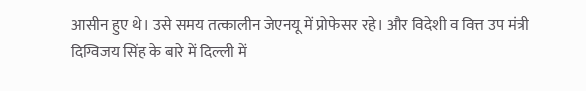आसीन हुए थे। उसे समय तत्कालीन जेएनयू में प्रोफेसर रहे। और विदेशी व वित्त उप मंत्री दिग्विजय सिंह के बारे में दिल्ली में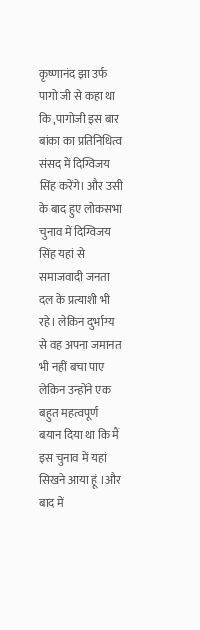कृष्णानंद झा उर्फ पागो जी से कहा था कि ,पागोजी इस बार बांका का प्रतिनिधित्व संसद में दिग्विजय सिंह करेंगे। और उसी के बाद हुए लोकसभा चुनाव में दिग्विजय सिंह यहां से समाजवादी जनता दल के प्रत्याशी भी रहे। लेकिन दुर्भाग्य से वह अपना जमानत भी नहीं बचा पाए लेकिन उन्होंने एक बहुत महत्वपूर्ण बयान दिया था कि मैं इस चुनाव में यहां सिखने आया हूं ।और बाद में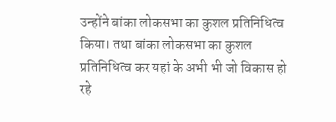उन्होंने बांका लोकसभा का कुशल प्रतिनिधित्व किया। तथा बांका लोकसभा का कुशल प्रतिनिधित्व कर यहां के अभी भी जो विकास हो रहे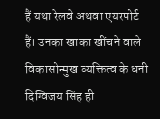हैं यथा रेलवे अथवा एयरपोर्ट हैं। उनका खाका खींचने वाले विकासोन्मुख व्यक्तित्व के धनी दिग्विजय सिंह ही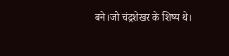बने।जो चंद्रशेखर के शिष्य थे।